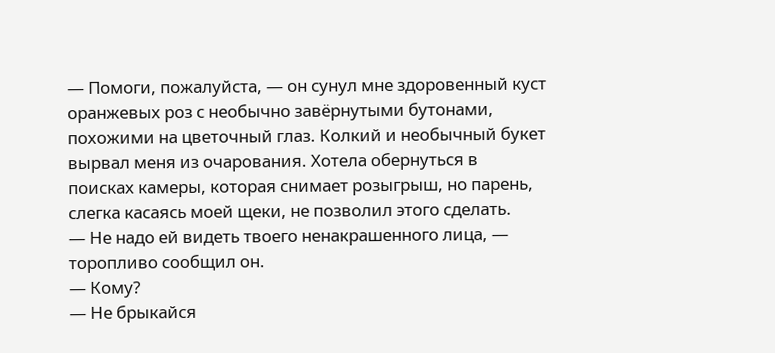— Помоги, пожалуйста, — он сунул мне здоровенный куст оранжевых роз с необычно завёрнутыми бутонами, похожими на цветочный глаз. Колкий и необычный букет вырвал меня из очарования. Хотела обернуться в поисках камеры, которая снимает розыгрыш, но парень, слегка касаясь моей щеки, не позволил этого сделать.
— Не надо ей видеть твоего ненакрашенного лица, — торопливо сообщил он.
— Кому?
— Не брыкайся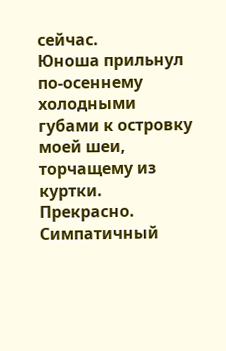сейчас.
Юноша прильнул по-осеннему холодными губами к островку моей шеи, торчащему из куртки. Прекрасно. Симпатичный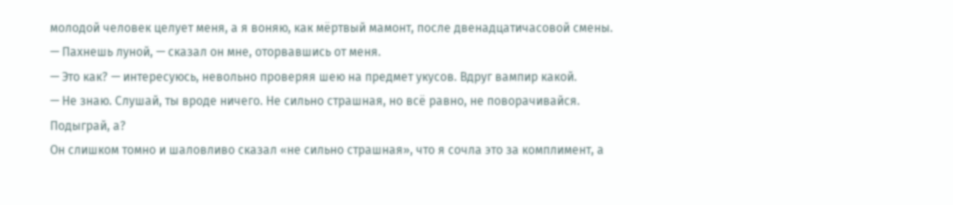молодой человек целует меня, а я воняю, как мёртвый мамонт, после двенадцатичасовой смены.
— Пахнешь луной, — сказал он мне, оторвавшись от меня.
— Это как? — интересуюсь, невольно проверяя шею на предмет укусов. Вдруг вампир какой.
— Не знаю. Слушай, ты вроде ничего. Не сильно страшная, но всё равно, не поворачивайся. Подыграй, а?
Он слишком томно и шаловливо сказал «не сильно страшная», что я сочла это за комплимент, а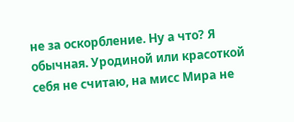не за оскорбление. Ну а что? Я обычная. Уродиной или красоткой себя не считаю, на мисс Мира не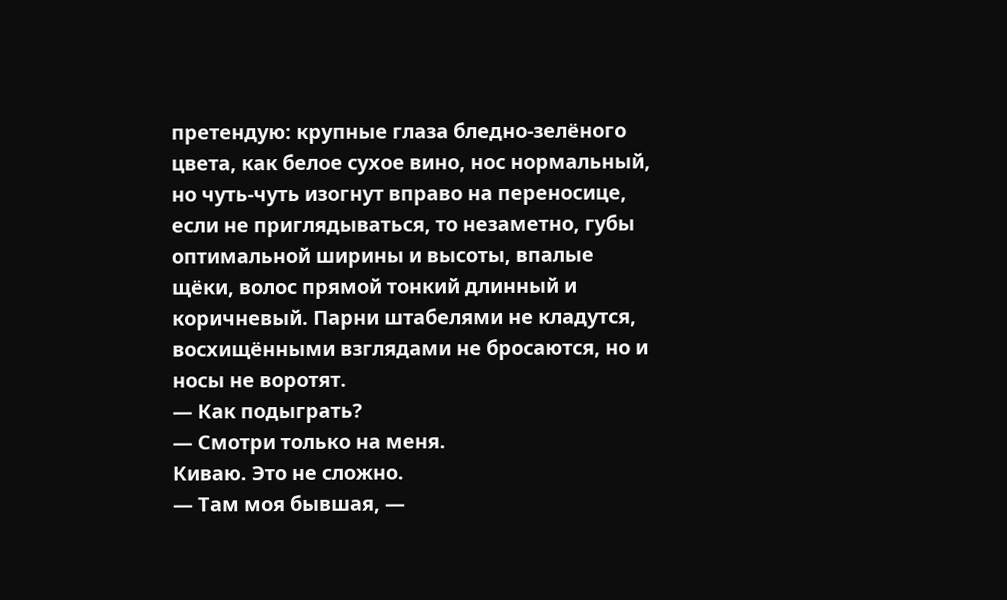претендую: крупные глаза бледно-зелёного цвета, как белое сухое вино, нос нормальный, но чуть-чуть изогнут вправо на переносице, если не приглядываться, то незаметно, губы оптимальной ширины и высоты, впалые щёки, волос прямой тонкий длинный и коричневый. Парни штабелями не кладутся, восхищёнными взглядами не бросаются, но и носы не воротят.
— Как подыграть?
— Смотри только на меня.
Киваю. Это не сложно.
— Там моя бывшая, —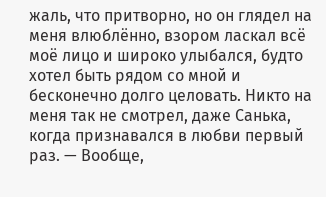жаль, что притворно, но он глядел на меня влюблённо, взором ласкал всё моё лицо и широко улыбался, будто хотел быть рядом со мной и бесконечно долго целовать. Никто на меня так не смотрел, даже Санька, когда признавался в любви первый раз. — Вообще,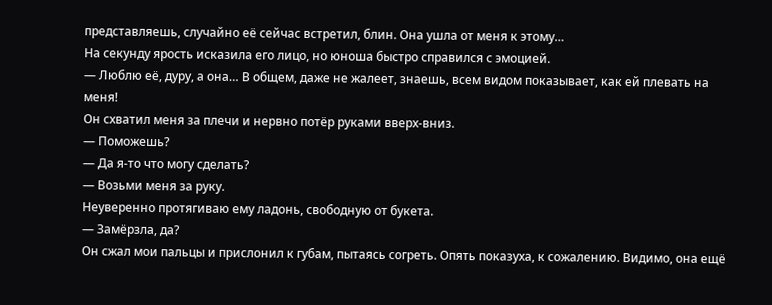представляешь, случайно её сейчас встретил, блин. Она ушла от меня к этому…
На секунду ярость исказила его лицо, но юноша быстро справился с эмоцией.
— Люблю её, дуру, а она… В общем, даже не жалеет, знаешь, всем видом показывает, как ей плевать на меня!
Он схватил меня за плечи и нервно потёр руками вверх-вниз.
— Поможешь?
— Да я-то что могу сделать?
— Возьми меня за руку.
Неуверенно протягиваю ему ладонь, свободную от букета.
— Замёрзла, да?
Он сжал мои пальцы и прислонил к губам, пытаясь согреть. Опять показуха, к сожалению. Видимо, она ещё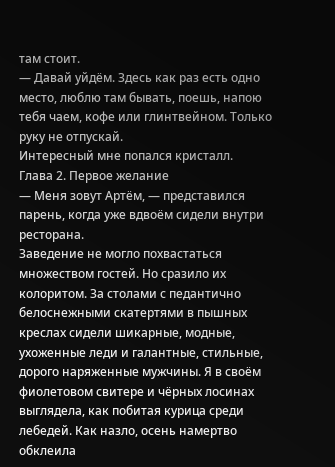там стоит.
— Давай уйдём. Здесь как раз есть одно место, люблю там бывать, поешь, напою тебя чаем, кофе или глинтвейном. Только руку не отпускай.
Интересный мне попался кристалл.
Глава 2. Первое желание
— Меня зовут Артём, — представился парень, когда уже вдвоём сидели внутри ресторана.
Заведение не могло похвастаться множеством гостей. Но сразило их колоритом. За столами с педантично белоснежными скатертями в пышных креслах сидели шикарные, модные, ухоженные леди и галантные, стильные, дорого наряженные мужчины. Я в своём фиолетовом свитере и чёрных лосинах выглядела, как побитая курица среди лебедей. Как назло, осень намертво обклеила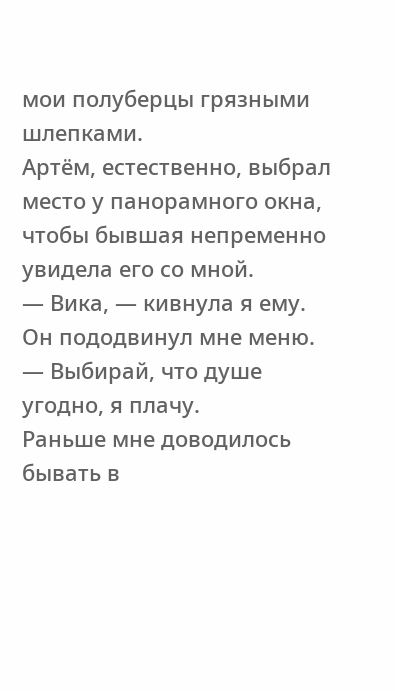мои полуберцы грязными шлепками.
Артём, естественно, выбрал место у панорамного окна, чтобы бывшая непременно увидела его со мной.
— Вика, — кивнула я ему.
Он пододвинул мне меню.
— Выбирай, что душе угодно, я плачу.
Раньше мне доводилось бывать в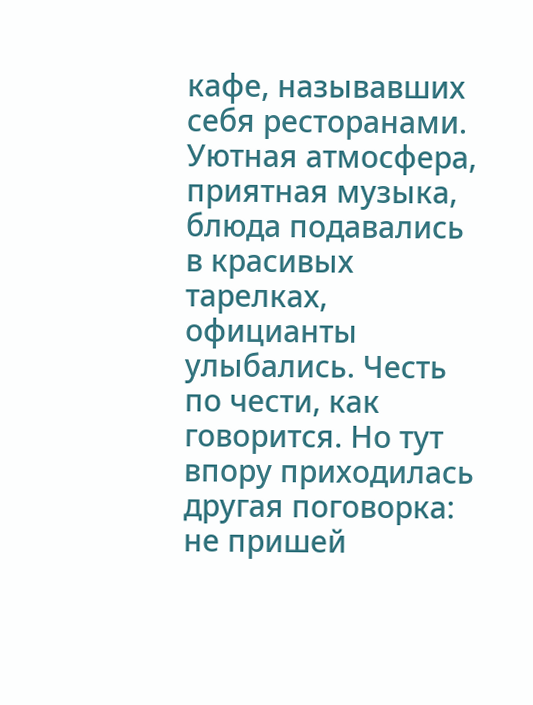кафе, называвших себя ресторанами. Уютная атмосфера, приятная музыка, блюда подавались в красивых тарелках, официанты улыбались. Честь по чести, как говорится. Но тут впору приходилась другая поговорка: не пришей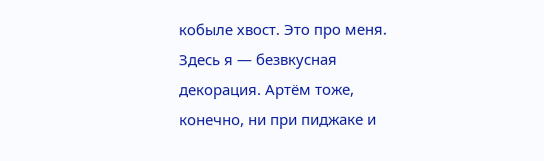кобыле хвост. Это про меня. Здесь я — безвкусная декорация. Артём тоже, конечно, ни при пиджаке и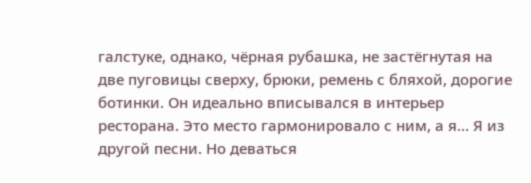галстуке, однако, чёрная рубашка, не застёгнутая на две пуговицы сверху, брюки, ремень с бляхой, дорогие ботинки. Он идеально вписывался в интерьер ресторана. Это место гармонировало с ним, а я… Я из другой песни. Но деваться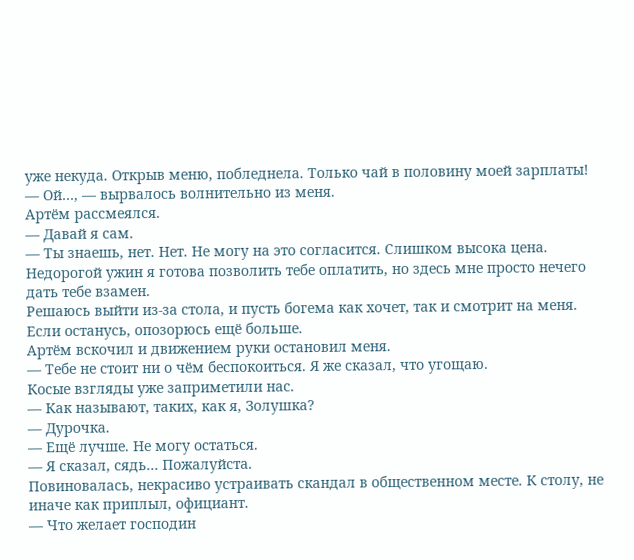уже некуда. Открыв меню, побледнела. Только чай в половину моей зарплаты!
— Ой…, — вырвалось волнительно из меня.
Артём рассмеялся.
— Давай я сам.
— Ты знаешь, нет. Нет. Не могу на это согласится. Слишком высока цена. Недорогой ужин я готова позволить тебе оплатить, но здесь мне просто нечего дать тебе взамен.
Решаюсь выйти из-за стола, и пусть богема как хочет, так и смотрит на меня. Если останусь, опозорюсь ещё больше.
Артём вскочил и движением руки остановил меня.
— Тебе не стоит ни о чём беспокоиться. Я же сказал, что угощаю.
Косые взгляды уже заприметили нас.
— Как называют, таких, как я, Золушка?
— Дурочка.
— Ещё лучше. Не могу остаться.
— Я сказал, сядь… Пожалуйста.
Повиновалась, некрасиво устраивать скандал в общественном месте. К столу, не иначе как приплыл, официант.
— Что желает господин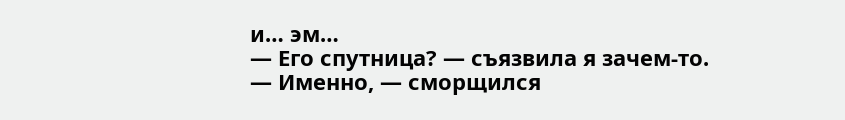и… эм…
— Его спутница? — съязвила я зачем-то.
— Именно, — сморщился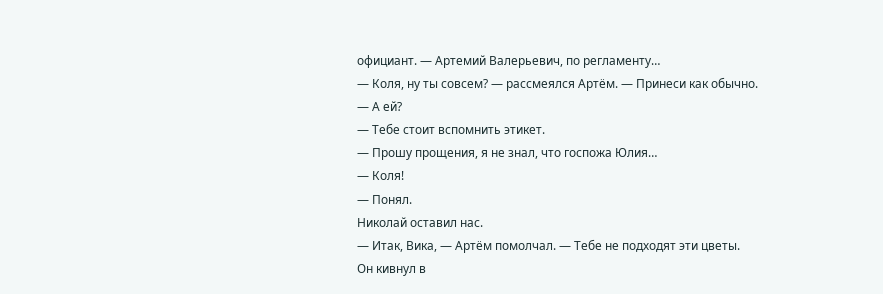официант. — Артемий Валерьевич, по регламенту…
— Коля, ну ты совсем? — рассмеялся Артём. — Принеси как обычно.
— А ей?
— Тебе стоит вспомнить этикет.
— Прошу прощения, я не знал, что госпожа Юлия…
— Коля!
— Понял.
Николай оставил нас.
— Итак, Вика, — Артём помолчал. — Тебе не подходят эти цветы.
Он кивнул в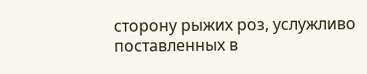сторону рыжих роз, услужливо поставленных в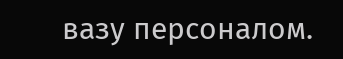вазу персоналом.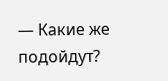— Какие же подойдут?